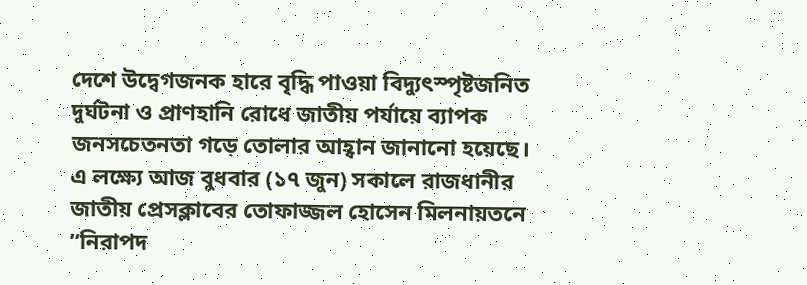দেশে উদ্বেগজনক হারে বৃদ্ধি পাওয়া বিদ্যুৎস্পৃষ্টজনিত দুর্ঘটনা ও প্রাণহানি রোধে জাতীয় পর্যায়ে ব্যাপক জনসচেতনতা গড়ে তোলার আহ্বান জানানো হয়েছে।
এ লক্ষ্যে আজ বুধবার (১৭ জুন) সকালে রাজধানীর জাতীয় প্রেসক্লাবের তোফাজ্জল হোসেন মিলনায়তনে “নিরাপদ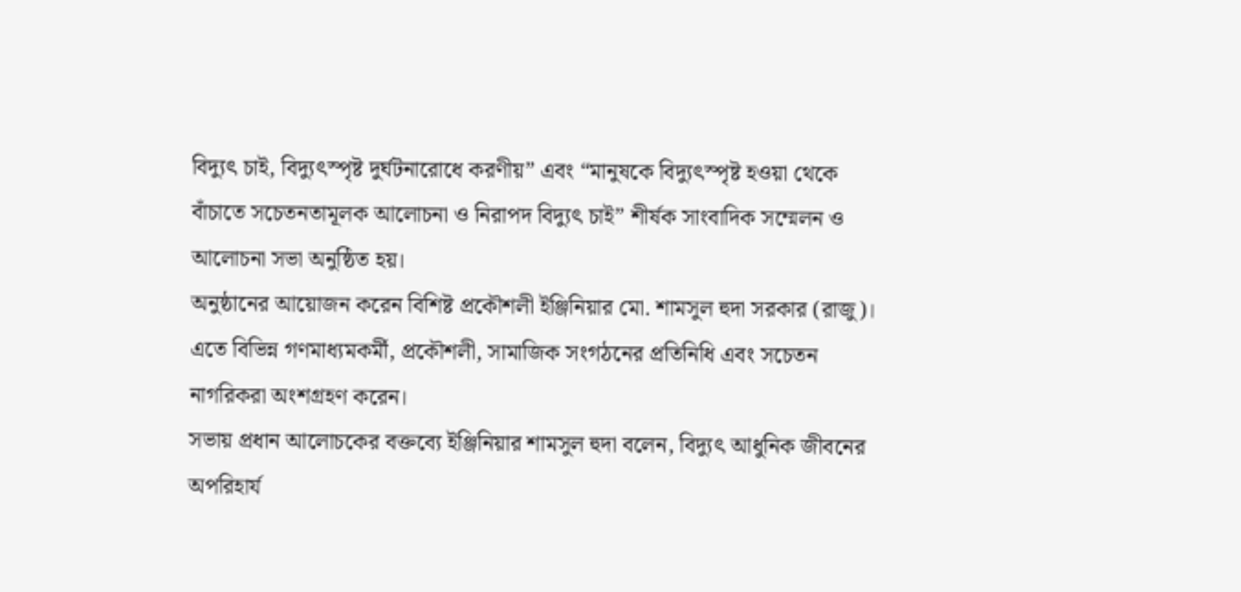বিদ্যুৎ চাই, বিদ্যুৎস্পৃষ্ট দুর্ঘটনারোধে করণীয়” এবং “মানুষকে বিদ্যুৎস্পৃষ্ট হওয়া থেকে বাঁচাতে সচেতনতামূলক আলোচনা ও নিরাপদ বিদ্যুৎ চাই” শীর্ষক সাংবাদিক সম্মেলন ও আলোচনা সভা অনুষ্ঠিত হয়।
অনুষ্ঠানের আয়োজন করেন বিশিষ্ট প্রকৌশলী ইঞ্জিনিয়ার মো. শামসুল হুদা সরকার (রাজু)। এতে বিভিন্ন গণমাধ্যমকর্মী, প্রকৌশলী, সামাজিক সংগঠনের প্রতিনিধি এবং সচেতন নাগরিকরা অংশগ্রহণ করেন।
সভায় প্রধান আলোচকের বক্তব্যে ইঞ্জিনিয়ার শামসুল হুদা বলেন, বিদ্যুৎ আধুনিক জীবনের অপরিহার্য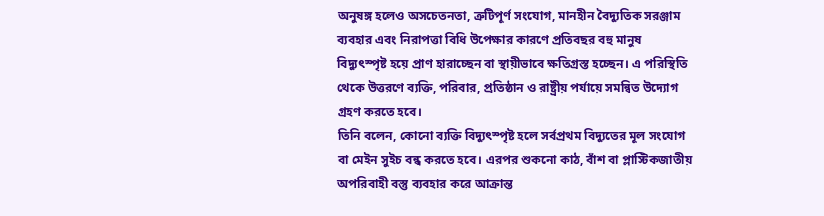অনুষঙ্গ হলেও অসচেতনতা, ত্রুটিপূর্ণ সংযোগ, মানহীন বৈদ্যুতিক সরঞ্জাম ব্যবহার এবং নিরাপত্তা বিধি উপেক্ষার কারণে প্রতিবছর বহু মানুষ বিদ্যুৎস্পৃষ্ট হয়ে প্রাণ হারাচ্ছেন বা স্থায়ীভাবে ক্ষতিগ্রস্ত হচ্ছেন। এ পরিস্থিতি থেকে উত্তরণে ব্যক্তি, পরিবার, প্রতিষ্ঠান ও রাষ্ট্রীয় পর্যায়ে সমন্বিত উদ্যোগ গ্রহণ করতে হবে।
তিনি বলেন, কোনো ব্যক্তি বিদ্যুৎস্পৃষ্ট হলে সর্বপ্রথম বিদ্যুতের মূল সংযোগ বা মেইন সুইচ বন্ধ করতে হবে। এরপর শুকনো কাঠ, বাঁশ বা প্লাস্টিকজাতীয় অপরিবাহী বস্তু ব্যবহার করে আক্রান্ত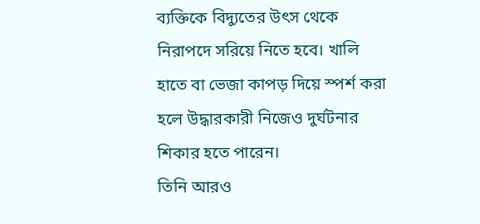ব্যক্তিকে বিদ্যুতের উৎস থেকে নিরাপদে সরিয়ে নিতে হবে। খালি হাতে বা ভেজা কাপড় দিয়ে স্পর্শ করা হলে উদ্ধারকারী নিজেও দুর্ঘটনার শিকার হতে পারেন।
তিনি আরও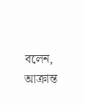বলেন, আক্রান্ত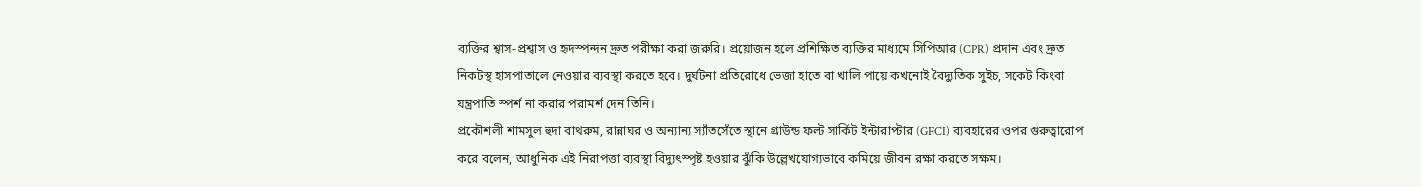ব্যক্তির শ্বাস-প্রশ্বাস ও হৃদস্পন্দন দ্রুত পরীক্ষা করা জরুরি। প্রয়োজন হলে প্রশিক্ষিত ব্যক্তির মাধ্যমে সিপিআর (CPR) প্রদান এবং দ্রুত নিকটস্থ হাসপাতালে নেওয়ার ব্যবস্থা করতে হবে। দুর্ঘটনা প্রতিরোধে ভেজা হাতে বা খালি পায়ে কখনোই বৈদ্যুতিক সুইচ, সকেট কিংবা যন্ত্রপাতি স্পর্শ না করার পরামর্শ দেন তিনি।
প্রকৌশলী শামসুল হুদা বাথরুম, রান্নাঘর ও অন্যান্য স্যাঁতসেঁতে স্থানে গ্রাউন্ড ফল্ট সার্কিট ইন্টারাপ্টার (GFCI) ব্যবহারের ওপর গুরুত্বারোপ করে বলেন, আধুনিক এই নিরাপত্তা ব্যবস্থা বিদ্যুৎস্পৃষ্ট হওয়ার ঝুঁকি উল্লেখযোগ্যভাবে কমিয়ে জীবন রক্ষা করতে সক্ষম।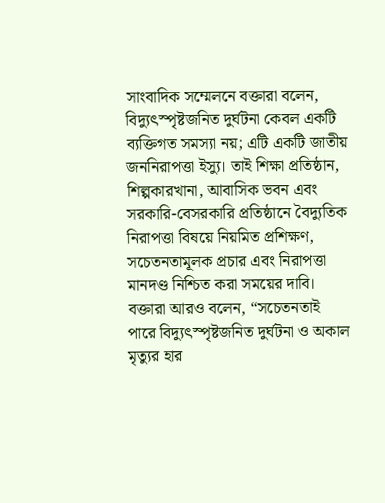সাংবাদিক সম্মেলনে বক্তারা বলেন, বিদ্যুৎস্পৃষ্টজনিত দুর্ঘটনা কেবল একটি ব্যক্তিগত সমস্যা নয়; এটি একটি জাতীয় জননিরাপত্তা ইস্যু। তাই শিক্ষা প্রতিষ্ঠান, শিল্পকারখানা, আবাসিক ভবন এবং সরকারি-বেসরকারি প্রতিষ্ঠানে বৈদ্যুতিক নিরাপত্তা বিষয়ে নিয়মিত প্রশিক্ষণ, সচেতনতামূলক প্রচার এবং নিরাপত্তা মানদণ্ড নিশ্চিত করা সময়ের দাবি।
বক্তারা আরও বলেন, “সচেতনতাই পারে বিদ্যুৎস্পৃষ্টজনিত দুর্ঘটনা ও অকাল মৃত্যুর হার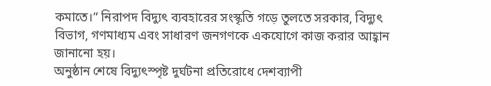কমাতে।” নিরাপদ বিদ্যুৎ ব্যবহারের সংস্কৃতি গড়ে তুলতে সরকার, বিদ্যুৎ বিভাগ, গণমাধ্যম এবং সাধারণ জনগণকে একযোগে কাজ করার আহ্বান জানানো হয়।
অনুষ্ঠান শেষে বিদ্যুৎস্পৃষ্ট দুর্ঘটনা প্রতিরোধে দেশব্যাপী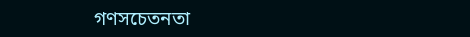গণসচেতনতা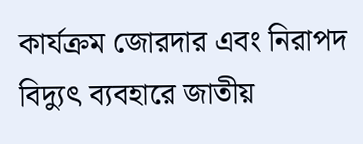কার্যক্রম জোরদার এবং নিরাপদ বিদ্যুৎ ব্যবহারে জাতীয়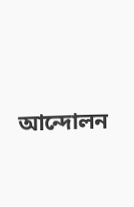আন্দোলন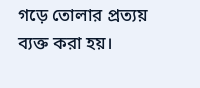গড়ে তোলার প্রত্যয় ব্যক্ত করা হয়।